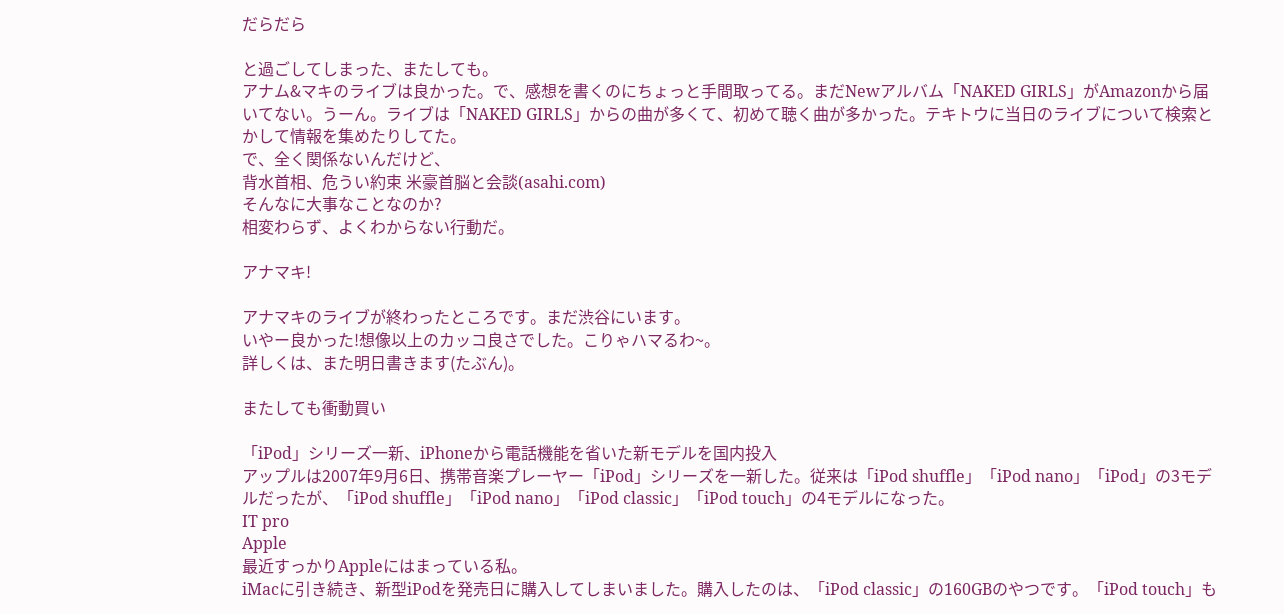だらだら

と過ごしてしまった、またしても。
アナム&マキのライブは良かった。で、感想を書くのにちょっと手間取ってる。まだNewアルバム「NAKED GIRLS」がAmazonから届いてない。うーん。ライブは「NAKED GIRLS」からの曲が多くて、初めて聴く曲が多かった。テキトウに当日のライブについて検索とかして情報を集めたりしてた。
で、全く関係ないんだけど、
背水首相、危うい約束 米豪首脳と会談(asahi.com)
そんなに大事なことなのか?
相変わらず、よくわからない行動だ。

アナマキ!

アナマキのライブが終わったところです。まだ渋谷にいます。
いやー良かった!想像以上のカッコ良さでした。こりゃハマるわ~。
詳しくは、また明日書きます(たぶん)。

またしても衝動買い

「iPod」シリーズ一新、iPhoneから電話機能を省いた新モデルを国内投入
アップルは2007年9月6日、携帯音楽プレーヤー「iPod」シリーズを一新した。従来は「iPod shuffle」「iPod nano」「iPod」の3モデルだったが、「iPod shuffle」「iPod nano」「iPod classic」「iPod touch」の4モデルになった。
IT pro
Apple
最近すっかりAppleにはまっている私。
iMacに引き続き、新型iPodを発売日に購入してしまいました。購入したのは、「iPod classic」の160GBのやつです。「iPod touch」も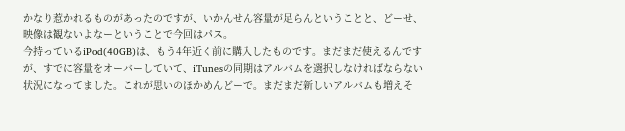かなり惹かれるものがあったのですが、いかんせん容量が足らんということと、どーせ、映像は観ないよなーということで今回はパス。
今持っているiPod(40GB)は、もう4年近く前に購入したものです。まだまだ使えるんですが、すでに容量をオーバーしていて、iTunesの同期はアルバムを選択しなければならない状況になってました。これが思いのほかめんどーで。まだまだ新しいアルバムも増えそ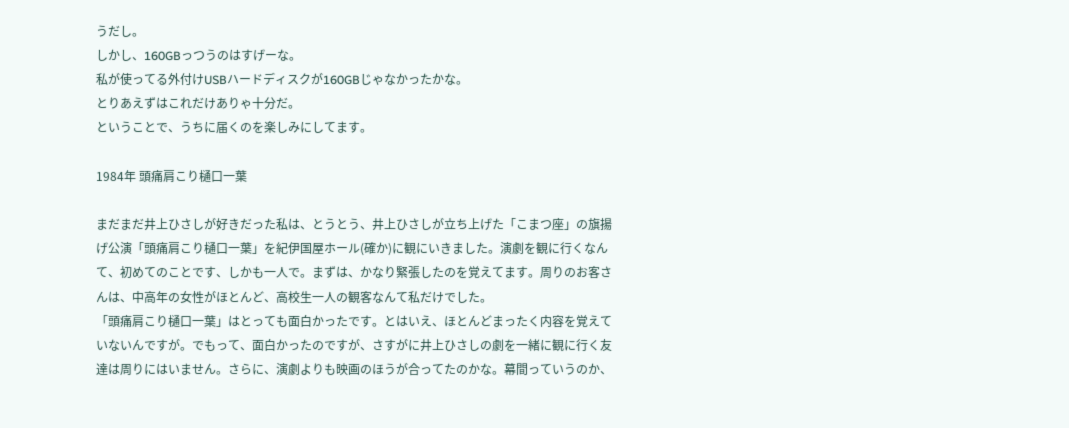うだし。
しかし、160GBっつうのはすげーな。
私が使ってる外付けUSBハードディスクが160GBじゃなかったかな。
とりあえずはこれだけありゃ十分だ。
ということで、うちに届くのを楽しみにしてます。

1984年 頭痛肩こり樋口一葉

まだまだ井上ひさしが好きだった私は、とうとう、井上ひさしが立ち上げた「こまつ座」の旗揚げ公演「頭痛肩こり樋口一葉」を紀伊国屋ホール(確か)に観にいきました。演劇を観に行くなんて、初めてのことです、しかも一人で。まずは、かなり緊張したのを覚えてます。周りのお客さんは、中高年の女性がほとんど、高校生一人の観客なんて私だけでした。
「頭痛肩こり樋口一葉」はとっても面白かったです。とはいえ、ほとんどまったく内容を覚えていないんですが。でもって、面白かったのですが、さすがに井上ひさしの劇を一緒に観に行く友達は周りにはいません。さらに、演劇よりも映画のほうが合ってたのかな。幕間っていうのか、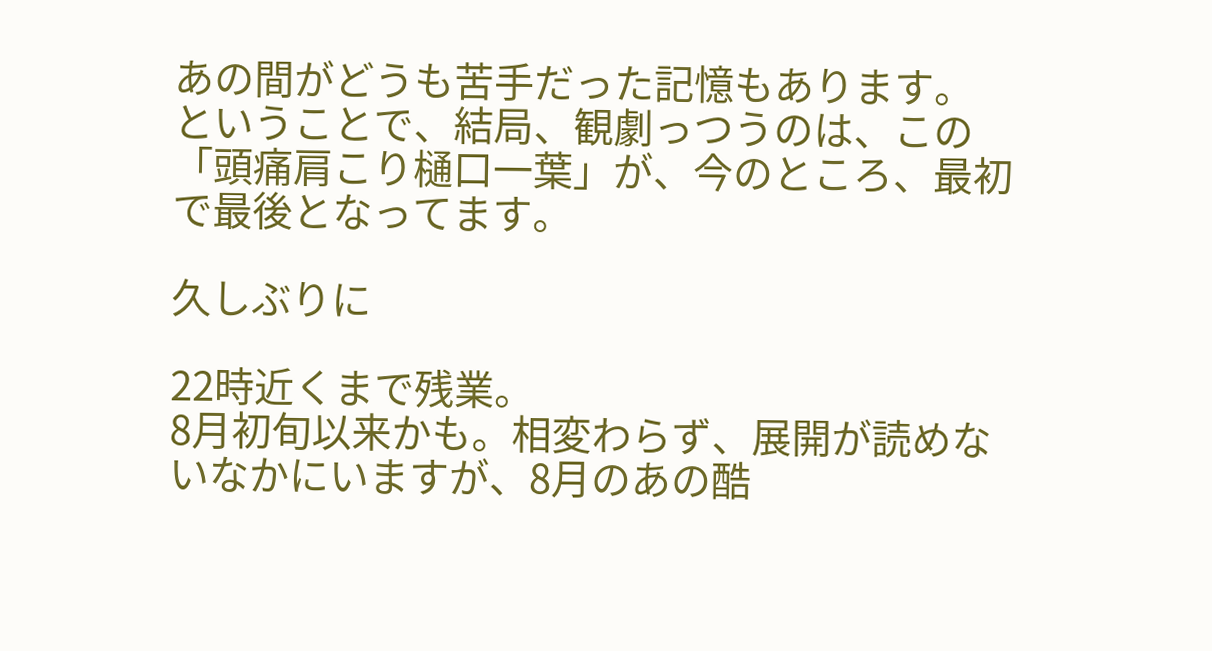あの間がどうも苦手だった記憶もあります。
ということで、結局、観劇っつうのは、この「頭痛肩こり樋口一葉」が、今のところ、最初で最後となってます。

久しぶりに

22時近くまで残業。
8月初旬以来かも。相変わらず、展開が読めないなかにいますが、8月のあの酷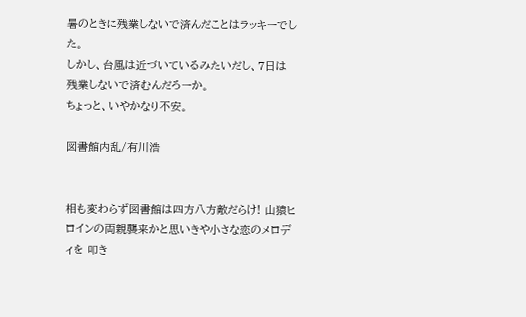暑のときに残業しないで済んだことはラッキーでした。
しかし、台風は近づいているみたいだし、7日は残業しないで済むんだろーか。
ちょっと、いやかなり不安。

図書館内乱/有川浩


相も変わらず図書館は四方八方敵だらけ! 山猿ヒロインの両親襲来かと思いきや小さな恋のメロディを 叩き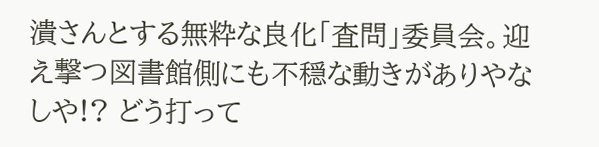潰さんとする無粋な良化「査問」委員会。迎え撃つ図書館側にも不穏な動きがありやなしや!? どう打って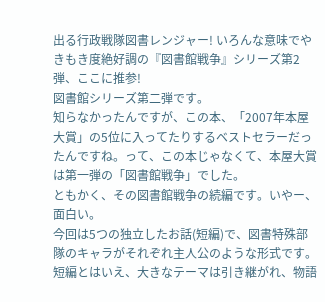出る行政戦隊図書レンジャー! いろんな意味でやきもき度絶好調の『図書館戦争』シリーズ第2弾、ここに推参!
図書館シリーズ第二弾です。
知らなかったんですが、この本、「2007年本屋大賞」の5位に入ってたりするベストセラーだったんですね。って、この本じゃなくて、本屋大賞は第一弾の「図書館戦争」でした。
ともかく、その図書館戦争の続編です。いやー、面白い。
今回は5つの独立したお話(短編)で、図書特殊部隊のキャラがそれぞれ主人公のような形式です。短編とはいえ、大きなテーマは引き継がれ、物語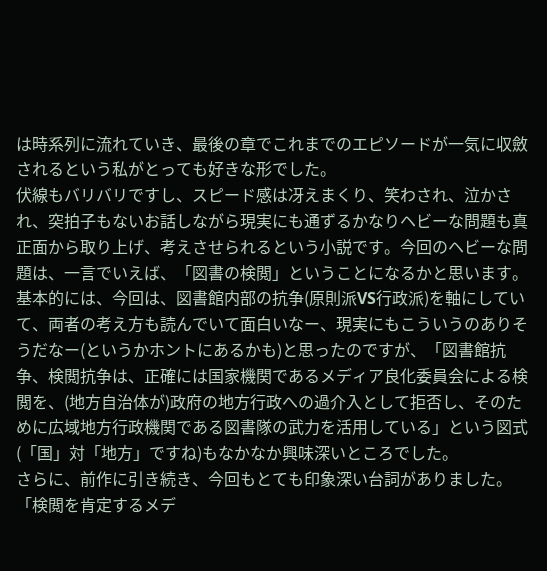は時系列に流れていき、最後の章でこれまでのエピソードが一気に収斂されるという私がとっても好きな形でした。
伏線もバリバリですし、スピード感は冴えまくり、笑わされ、泣かされ、突拍子もないお話しながら現実にも通ずるかなりヘビーな問題も真正面から取り上げ、考えさせられるという小説です。今回のヘビーな問題は、一言でいえば、「図書の検閲」ということになるかと思います。
基本的には、今回は、図書館内部の抗争(原則派VS行政派)を軸にしていて、両者の考え方も読んでいて面白いなー、現実にもこういうのありそうだなー(というかホントにあるかも)と思ったのですが、「図書館抗争、検閲抗争は、正確には国家機関であるメディア良化委員会による検閲を、(地方自治体が)政府の地方行政への過介入として拒否し、そのために広域地方行政機関である図書隊の武力を活用している」という図式(「国」対「地方」ですね)もなかなか興味深いところでした。
さらに、前作に引き続き、今回もとても印象深い台詞がありました。
「検閲を肯定するメデ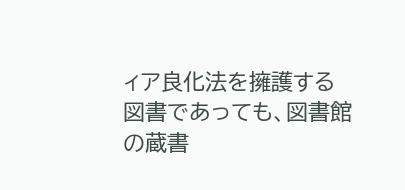ィア良化法を擁護する図書であっても、図書館の蔵書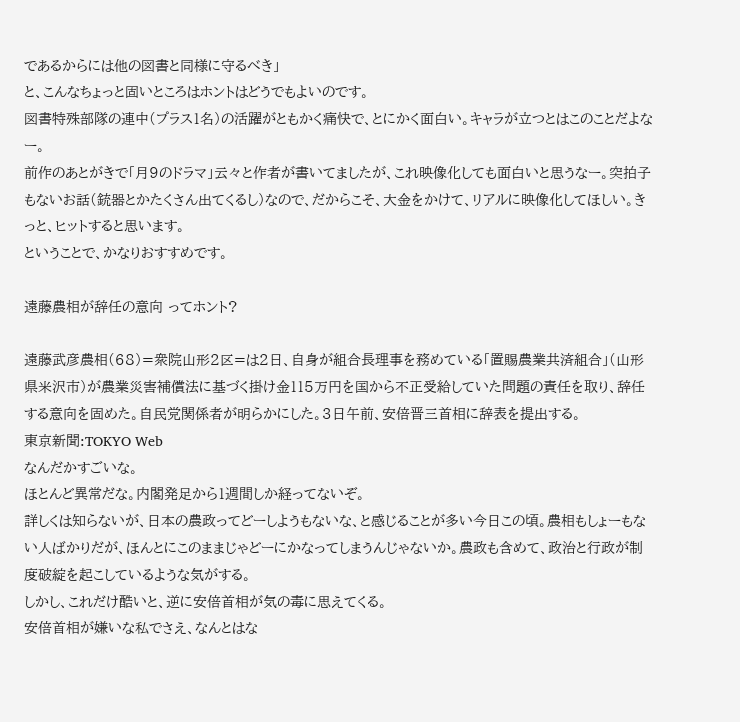であるからには他の図書と同様に守るべき」
と、こんなちょっと固いところはホントはどうでもよいのです。
図書特殊部隊の連中(プラス1名)の活躍がともかく痛快で、とにかく面白い。キャラが立つとはこのことだよなー。
前作のあとがきで「月9のドラマ」云々と作者が書いてましたが、これ映像化しても面白いと思うなー。突拍子もないお話(銃器とかたくさん出てくるし)なので、だからこそ、大金をかけて、リアルに映像化してほしい。きっと、ヒットすると思います。
ということで、かなりおすすめです。

遠藤農相が辞任の意向 ってホント?

遠藤武彦農相(68)=衆院山形2区=は2日、自身が組合長理事を務めている「置賜農業共済組合」(山形県米沢市)が農業災害補償法に基づく掛け金115万円を国から不正受給していた問題の責任を取り、辞任する意向を固めた。自民党関係者が明らかにした。3日午前、安倍晋三首相に辞表を提出する。
東京新聞:TOKYO Web
なんだかすごいな。
ほとんど異常だな。内閣発足から1週間しか経ってないぞ。
詳しくは知らないが、日本の農政ってどーしようもないな、と感じることが多い今日この頃。農相もしょーもない人ばかりだが、ほんとにこのままじゃどーにかなってしまうんじゃないか。農政も含めて、政治と行政が制度破綻を起こしているような気がする。
しかし、これだけ酷いと、逆に安倍首相が気の毒に思えてくる。
安倍首相が嫌いな私でさえ、なんとはな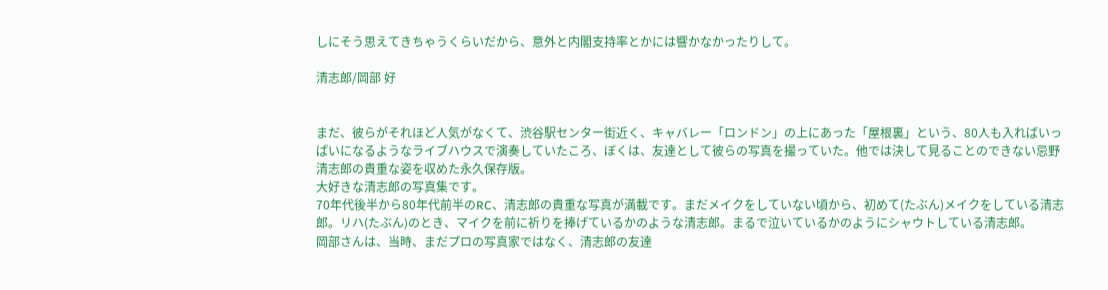しにそう思えてきちゃうくらいだから、意外と内閣支持率とかには響かなかったりして。

清志郎/岡部 好


まだ、彼らがそれほど人気がなくて、渋谷駅センター街近く、キャバレー「ロンドン」の上にあった「屋根裏」という、80人も入ればいっぱいになるようなライブハウスで演奏していたころ、ぼくは、友達として彼らの写真を撮っていた。他では決して見ることのできない忌野清志郎の貴重な姿を収めた永久保存版。
大好きな清志郎の写真集です。
70年代後半から80年代前半のRC、清志郎の貴重な写真が満載です。まだメイクをしていない頃から、初めて(たぶん)メイクをしている清志郎。リハ(たぶん)のとき、マイクを前に祈りを捧げているかのような清志郎。まるで泣いているかのようにシャウトしている清志郎。
岡部さんは、当時、まだプロの写真家ではなく、清志郎の友達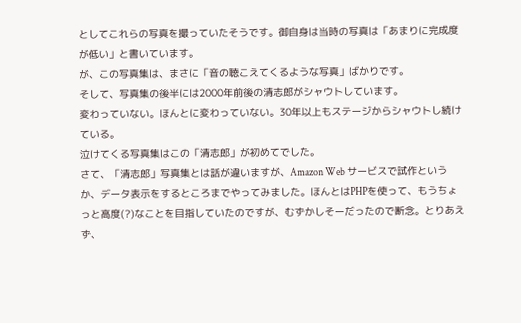としてこれらの写真を撮っていたそうです。御自身は当時の写真は「あまりに完成度が低い」と書いています。
が、この写真集は、まさに「音の聴こえてくるような写真」ばかりです。
そして、写真集の後半には2000年前後の清志郎がシャウトしています。
変わっていない。ほんとに変わっていない。30年以上もステージからシャウトし続けている。
泣けてくる写真集はこの「清志郎」が初めてでした。
さて、「清志郎」写真集とは話が違いますが、Amazon Web サービスで試作というか、データ表示をするところまでやってみました。ほんとはPHPを使って、もうちょっと高度(?)なことを目指していたのですが、むずかしそーだったので断念。とりあえず、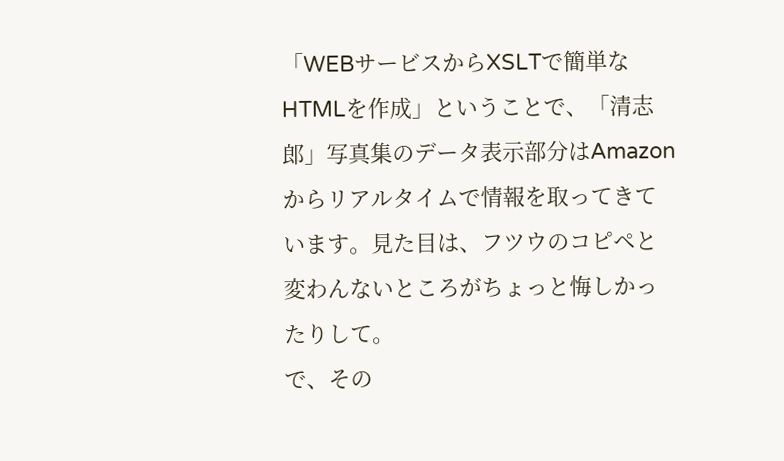「WEBサービスからXSLTで簡単なHTMLを作成」ということで、「清志郎」写真集のデータ表示部分はAmazonからリアルタイムで情報を取ってきています。見た目は、フツウのコピペと変わんないところがちょっと悔しかったりして。
で、その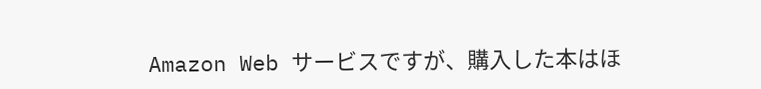Amazon Web サービスですが、購入した本はほ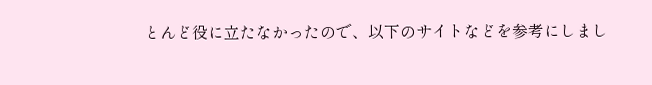とんど役に立たなかったので、以下のサイトなどを参考にしまし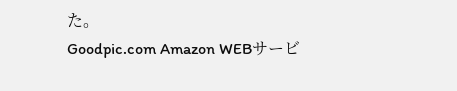た。
Goodpic.com Amazon WEBサービ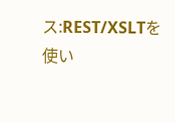ス:REST/XSLTを使い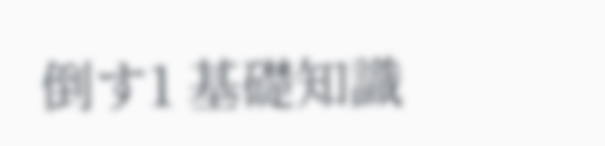倒す1 基礎知識